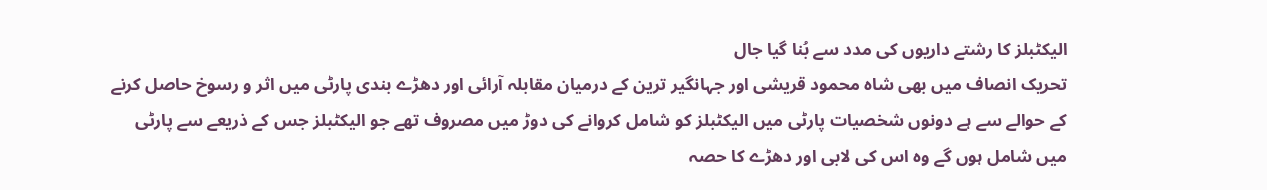الیکٹبلز کا رشتے داریوں کی مدد سے بُنا گیا جال
تحریک انصاف میں بھی شاہ محمود قریشی اور جہانگیر ترین کے درمیان مقابلہ آرائی اور دھڑے بندی پارٹی میں اثر و رسوخ حاصل کرنے کے حوالے سے ہے دونوں شخصیات پارٹی میں الیکٹبلز کو شامل کروانے کی دوڑ میں مصروف تھے جو الیکٹبلز جس کے ذریعے سے پارٹی میں شامل ہوں گے وہ اس کی لابی اور دھڑے کا حصہ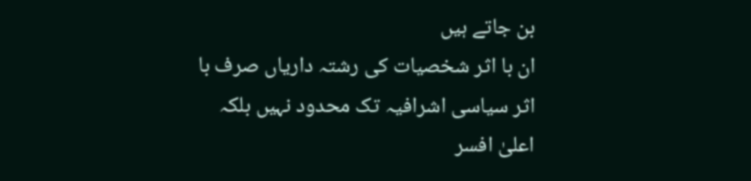بن جاتے ہیں
ان با اثر شخصیات کی رشتہ داریاں صرف با اثر سیاسی اشرافیہ تک محدود نہیں بلکہ اعلیٰ افسر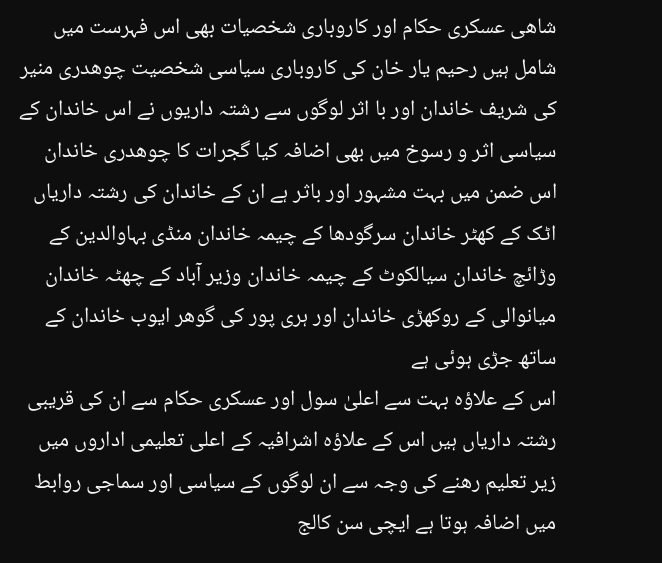شاھی عسکری حکام اور کاروباری شخصیات بھی اس فہرست میں شامل ہیں رحیم یار خان کی کاروباری سیاسی شخصیت چوھدری منیر کی شریف خاندان اور با اثر لوگوں سے رشتہ داریوں نے اس خاندان کے سیاسی اثر و رسوخ میں بھی اضافہ کیا گجرات کا چوھدری خاندان اس ضمن میں بہت مشہور اور باثر ہے ان کے خاندان کی رشتہ داریاں اٹک کے کھٹر خاندان سرگودھا کے چیمہ خاندان منڈی بہاوالدین کے وڑائچ خاندان سیالکوٹ کے چیمہ خاندان وزیر آباد کے چھٹہ خاندان میانوالی کے روکھڑی خاندان اور ہری پور کی گوھر ایوب خاندان کے ساتھ جڑی ہوئی ہے
اس کے علاؤہ بہت سے اعلیٰ سول اور عسکری حکام سے ان کی قریبی رشتہ داریاں ہیں اس کے علاؤہ اشرافیہ کے اعلی تعلیمی اداروں میں زیر تعلیم رھنے کی وجہ سے ان لوگوں کے سیاسی اور سماجی روابط میں اضافہ ہوتا ہے ایچی سن کالج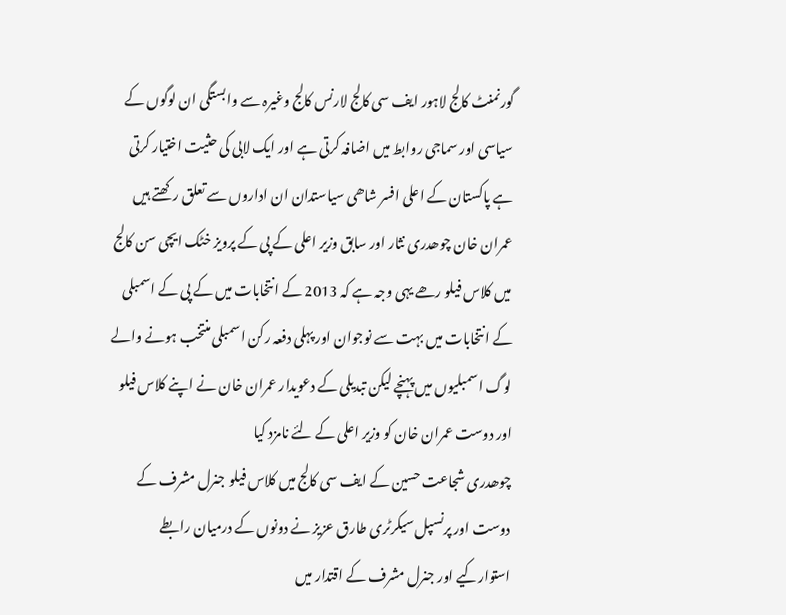گورنمنٹ کالج لاہور ایف سی کالج لارنس کالج وغیرہ سے وابستگی ان لوگوں کے سیاسی اور سماجی روابط میں اضافہ کرتی ہے اور ایک لابی کی حثیت اختیار کرتی ہے پاکستان کے اعلی افسر شاھی سیاستدان ان اداروں سے تعلق رکھتے ہیں عمران خان چوھدری نثار اور سابق وزیر اعلی کے پی کے پرویز خٹک ایچی سن کالج میں کلاس فیلو رھے یہی وجہ ہے کہ 2013 کے انتخابات میں کے پی کے اسمبلی کے انتخابات میں بہت سے نوجوان اور پہلی دفعہ رکن اسمبلی منتخب ہونے والے لوگ اسمبلیوں میں پہنچے لیکن تبدیلی کے دعویدار عمران خان نے اپنے کلاس فیلو اور دوست عمران خان کو وزیر اعلی کے لئے نامزد کیا
چوھدری شجاعت حسین کے ایف سی کالج میں کلاس فیلو جنرل مشرف کے دوست اور پرنسپل سیکرٹری طارق عزیز نے دونوں کے درمیان رابطے استوارکیے اور جنرل مشرف کے اقتدار میں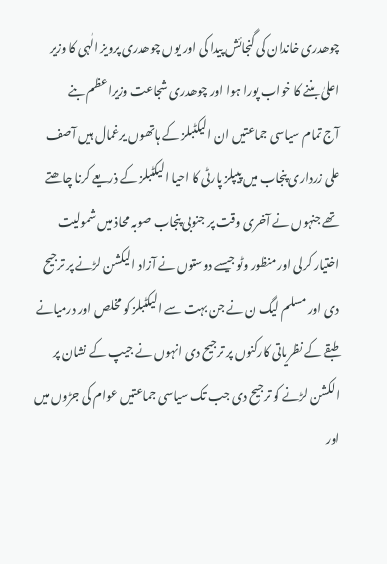چوھدری خاندان کی گنجائش پیدا کی اور یوں چوھدری پرویز الٰہی کا وزیر اعلیٰ بننے کا خواب پورا ہوا اور چوھدری شجاعت وزیراعظم بنے
آج تمام سیاسی جماعتیں ان الیکٹبلز کے ہاتھوں یرغمال ہیں آصف علی زرداری پنجاب میں پیپلز پارٹی کا احیا الیکٹبلز کے ذریعے کرنا چاھتے تھے جنہوں نے آخری وقت پر جنوبی پنجاب صوبہ محاذ میں شمولیت اختیار کرلی اور منظور وٹو جیسے دوستوں نے آزاد الیکشن لڑنے پر ترجیح دی اور مسلم لیگ ن نے جن بہت سے الیکٹبلز کو مخلص اور درمیانے طبقے کے نظریاتی کارکنوں پر ترجیح دی انہوں نے جیپ کے نشان پر الکشن لڑنے کو ترجیح دی جب تک سیاسی جماعتیں عوام کی جڑوں میں اور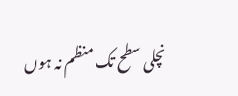نچلی سطح تک منظم نہ ہوں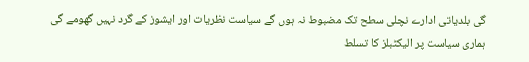گی بلدیاتی ادارے نچلی سطح تک مضبوط نہ ہوں گے سیاست نظریات اور ایشوز کے گرد نہیں گھومے گی ہماری سیاست پر الیکٹبلز کا تسلط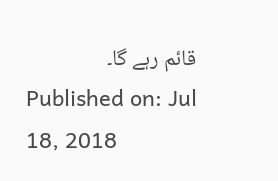قائم رہے گا۔
Published on: Jul 18, 2018